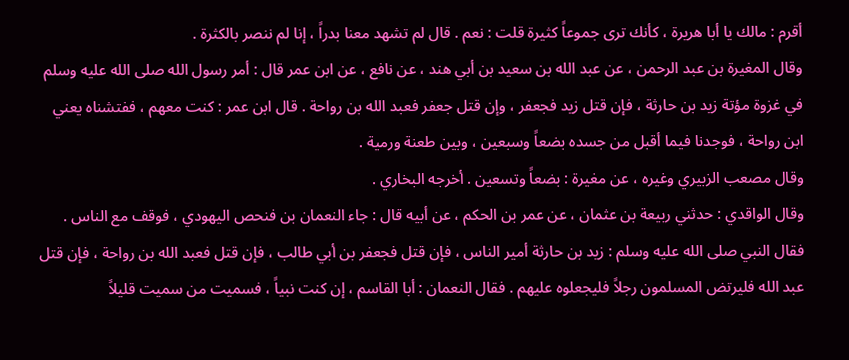أقرم : مالك يا أبا هريرة ، كأنك ترى جموعاً كثيرة قلت : نعم . قال لم تشهد معنا بدراً ، إنا لم ننصر بالكثرة .
وقال المغيرة بن عبد الرحمن ، عن عبد الله بن سعيد بن أبي هند ، عن نافع ، عن ابن عمر قال : أمر رسول الله صلى الله عليه وسلم في غزوة مؤتة زيد بن حارثة ، فإن قتل زيد فجعفر ، وإن قتل جعفر فعبد الله بن رواحة . قال ابن عمر : كنت معهم ، ففتشناه يعني ابن رواحة ، فوجدنا فيما أقبل من جسده بضعاً وسبعين ، وبين طعنة ورمية .
وقال مصعب الزبيري وغيره ، عن مغيرة : بضعاً وتسعين . أخرجه البخاري .
وقال الواقدي : حدثني ربيعة بن عثمان ، عن عمر بن الحكم ، عن أبيه قال : جاء النعمان بن فنحص اليهودي ، فوقف مع الناس . فقال النبي صلى الله عليه وسلم : زيد بن حارثة أمير الناس ، فإن قتل فجعفر بن أبي طالب ، فإن قتل فعبد الله بن رواحة ، فإن قتل عبد الله فليرتض المسلمون رجلاً فليجعلوه عليهم . فقال النعمان : أبا القاسم ، إن كنت نبياً ، فسميت من سميت قليلاً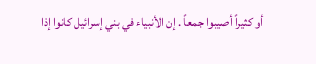أو كثيراً أصيبوا جمعاً . إن الأنبياء في بني إسرائيل كانوا إذا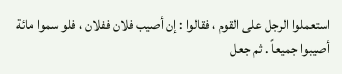استعملوا الرجل على القوم ، فقالوا : إن أصيب فلان ففلان ، فلو سموا مائة أصيبوا جميعاً . ثم جعل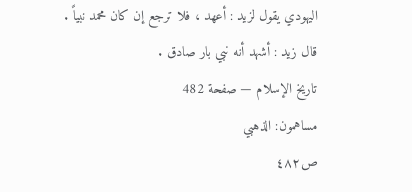اليهودي يقول لزيد : أعهد ، فلا ترجع إن كان محمد نبياً . قال زيد : أشهد أنه نبي بار صادق .
تاريخ الإسلام — صفحة 482
مساهمون: الذهبي
ص٤٨٢